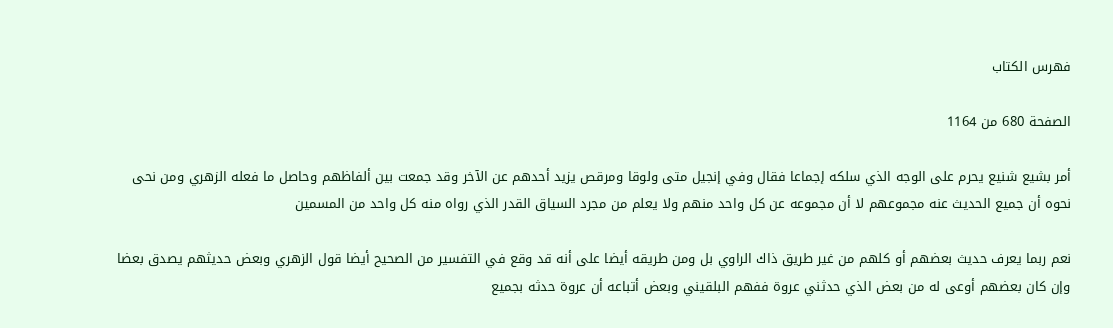فهرس الكتاب

الصفحة 680 من 1164

أمر بشيع شنيع يحرم على الوجه الذي سلكه إجماعا فقال وفي إنجيل متى ولوقا ومرقص يزيد أحدهم عن الآخر وقد جمعت بين ألفاظهم وحاصل ما فعله الزهري ومن نحى نحوه أن جميع الحديث عنه مجموعهم لا أن مجموعه عن كل واحد منهم ولا يعلم من مجرد السياق القدر الذي رواه منه كل واحد من المسمين

نعم ربما يعرف حديث بعضهم أو كلهم من غير طريق ذاك الراوي بل ومن طريقه أيضا على أنه قد وقع في التفسير من الصحيح أيضا قول الزهري وبعض حديثهم يصدق بعضا وإن كان بعضهم أوعى له من بعض الذي حدثني عروة ففهم البلقيني وبعض أتباعه أن عروة حدثه بجميع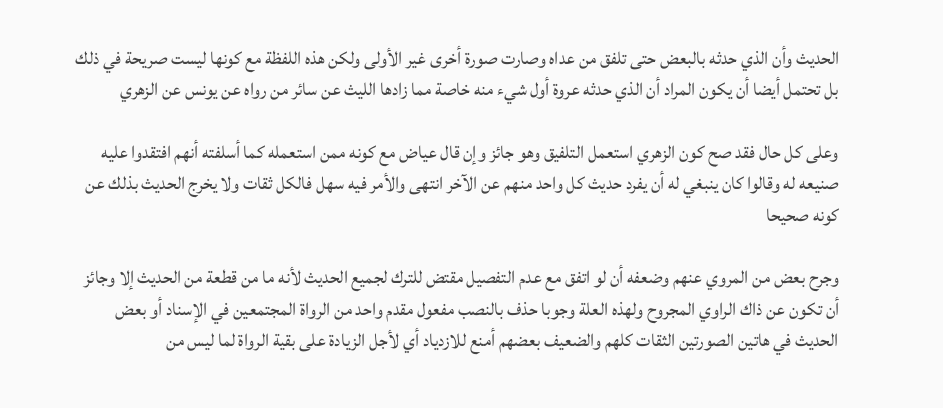الحديث وأن الذي حدثه بالبعض حتى تلفق من عداه وصارت صورة أخرى غير الأولى ولكن هذه اللفظة مع كونها ليست صريحة في ذلك بل تحتمل أيضا أن يكون المراد أن الذي حدثه عروة أول شيء منه خاصة مما زادها الليث عن سائر من رواه عن يونس عن الزهري

وعلى كل حال فقد صح كون الزهري استعمل التلفيق وهو جائز وإن قال عياض مع كونه ممن استعمله كما أسلفته أنهم افتقدوا عليه صنيعه له وقالوا كان ينبغي له أن يفرد حديث كل واحد منهم عن الآخر انتهى والأمر فيه سهل فالكل ثقات ولا يخرج الحديث بذلك عن كونه صحيحا

وجرح بعض من المروي عنهم وضعفه أن لو اتفق مع عدم التفصيل مقتض للترك لجميع الحديث لأنه ما من قطعة من الحديث إلا وجائز أن تكون عن ذاك الراوي المجروح ولهذه العلة وجوبا حذف بالنصب مفعول مقدم واحد من الرواة المجتمعين في الإسناد أو بعض الحديث في هاتين الصورتين الثقات كلهم والضعيف بعضهم أمنع للازدياد أي لأجل الزيادة على بقية الرواة لما ليس من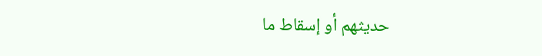حديثهم أو إسقاط ما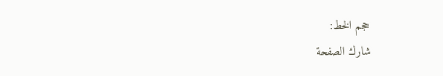حجم الخط:
شارك الصفحة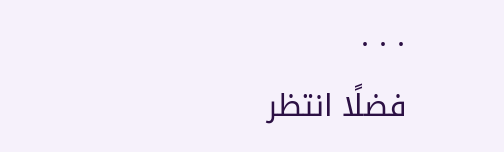. . .
فضلًا انتظر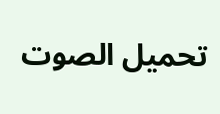تحميل الصوت